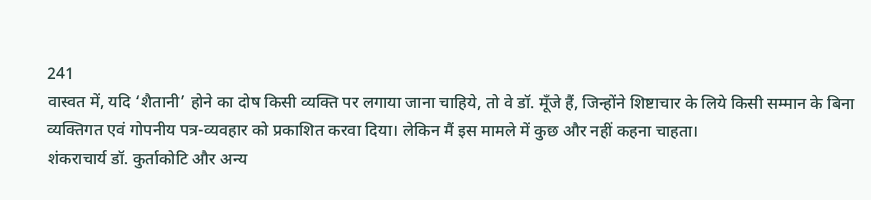241
वास्वत में, यदि ‘शैतानी’ होने का दोष किसी व्यक्ति पर लगाया जाना चाहिये, तो वे डॉ. मूँजे हैं, जिन्होंने शिष्टाचार के लिये किसी सम्मान के बिना व्यक्तिगत एवं गोपनीय पत्र-व्यवहार को प्रकाशित करवा दिया। लेकिन मैं इस मामले में कुछ और नहीं कहना चाहता।
शंकराचार्य डॉ. कुर्ताकोटि और अन्य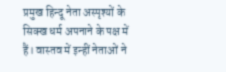प्रमुख हिन्दू नेता अस्पृश्यों के सिक्ख धर्म अपनाने के पक्ष में हैं। वास्तव में इन्हीं नेताओं ने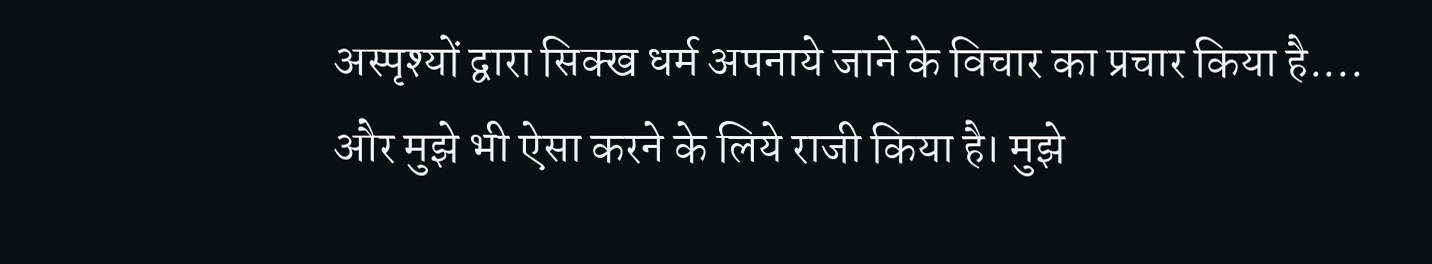अस्पृश्यों द्वारा सिक्ख धर्म अपनाये जाने के विचार का प्रचार किया है.... और मुझे भी ऐसा करने के लिये राजी किया है। मुझे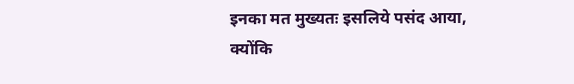इनका मत मुख्यतः इसलिये पसंद आया, क्योंकि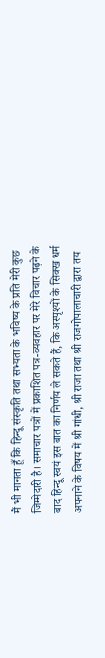मैं भी मानता हूँ कि हिन्दू संस्कृति तथा सभ्यता के भविष्य के प्रति मेरी कुछ जिम्मेदारी है। समाचार पत्रों में प्रकाशित पत्र-व्यवहार पर मेरे विचार पढ़ने के बाद हिन्दू स्वयं इस बात का निर्णय ले सकते हैं, कि अस्पृश्यों के सिक्ख धर्म अपनाने के विषय में श्री गांधी, श्री राजा तथा श्री राजगोपालाचारी द्वारा तय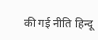की गई नीति हिन्दू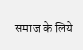समाज के लिये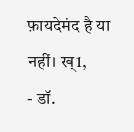फ़ायदेमंद है या नहीं। ख्1,
- डॉ.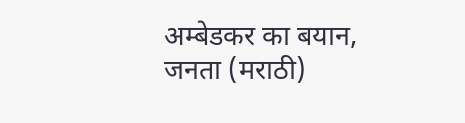अम्बेडकर का बयान, जनता (मराठी)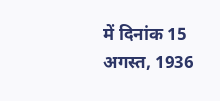में दिनांक 15 अगस्त, 1936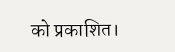को प्रकाशित।